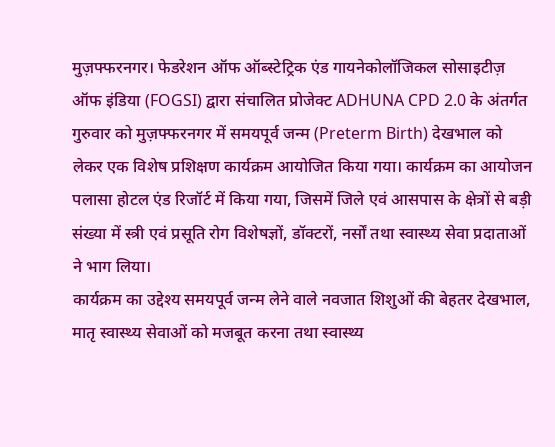मुज़फ्फरनगर। फेडरेशन ऑफ ऑब्स्टेट्रिक एंड गायनेकोलॉजिकल सोसाइटीज़ ऑफ इंडिया (FOGSI) द्वारा संचालित प्रोजेक्ट ADHUNA CPD 2.0 के अंतर्गत गुरुवार को मुज़फ्फरनगर में समयपूर्व जन्म (Preterm Birth) देखभाल को लेकर एक विशेष प्रशिक्षण कार्यक्रम आयोजित किया गया। कार्यक्रम का आयोजन पलासा होटल एंड रिजॉर्ट में किया गया, जिसमें जिले एवं आसपास के क्षेत्रों से बड़ी संख्या में स्त्री एवं प्रसूति रोग विशेषज्ञों, डॉक्टरों, नर्सों तथा स्वास्थ्य सेवा प्रदाताओं ने भाग लिया।
कार्यक्रम का उद्देश्य समयपूर्व जन्म लेने वाले नवजात शिशुओं की बेहतर देखभाल, मातृ स्वास्थ्य सेवाओं को मजबूत करना तथा स्वास्थ्य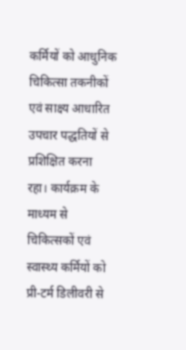कर्मियों को आधुनिक चिकित्सा तकनीकों एवं साक्ष्य आधारित उपचार पद्धतियों से प्रशिक्षित करना रहा। कार्यक्रम के माध्यम से चिकित्सकों एवं स्वास्थ्य कर्मियों को प्री-टर्म डिलीवरी से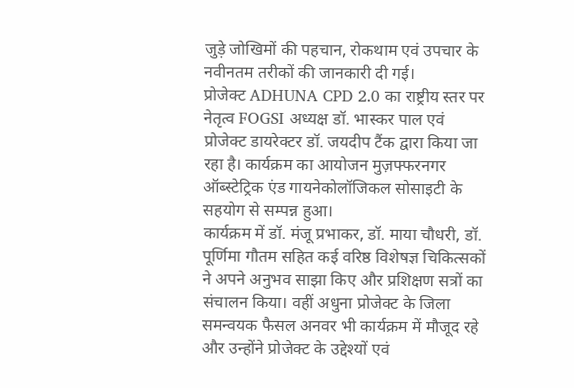जुड़े जोखिमों की पहचान, रोकथाम एवं उपचार के नवीनतम तरीकों की जानकारी दी गई।
प्रोजेक्ट ADHUNA CPD 2.0 का राष्ट्रीय स्तर पर नेतृत्व FOGSI अध्यक्ष डॉ. भास्कर पाल एवं प्रोजेक्ट डायरेक्टर डॉ. जयदीप टैंक द्वारा किया जा रहा है। कार्यक्रम का आयोजन मुज़फ्फरनगर ऑब्स्टेट्रिक एंड गायनेकोलॉजिकल सोसाइटी के सहयोग से सम्पन्न हुआ।
कार्यक्रम में डॉ. मंजू प्रभाकर, डॉ. माया चौधरी, डॉ. पूर्णिमा गौतम सहित कई वरिष्ठ विशेषज्ञ चिकित्सकों ने अपने अनुभव साझा किए और प्रशिक्षण सत्रों का संचालन किया। वहीं अधुना प्रोजेक्ट के जिला समन्वयक फैसल अनवर भी कार्यक्रम में मौजूद रहे और उन्होंने प्रोजेक्ट के उद्देश्यों एवं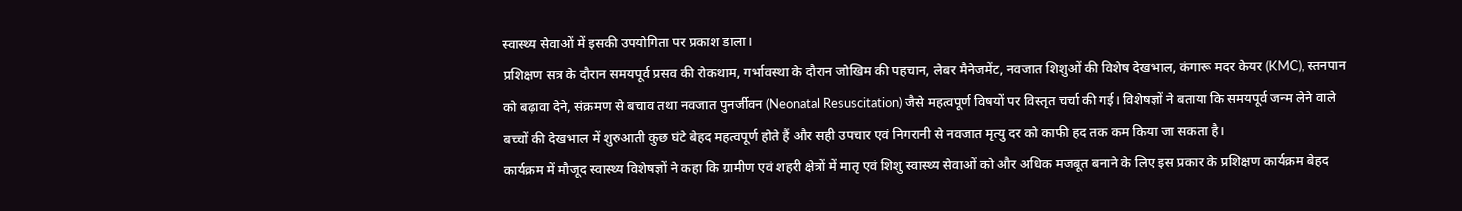स्वास्थ्य सेवाओं में इसकी उपयोगिता पर प्रकाश डाला।
प्रशिक्षण सत्र के दौरान समयपूर्व प्रसव की रोकथाम, गर्भावस्था के दौरान जोखिम की पहचान, लेबर मैनेजमेंट, नवजात शिशुओं की विशेष देखभाल, कंगारू मदर केयर (KMC), स्तनपान को बढ़ावा देने, संक्रमण से बचाव तथा नवजात पुनर्जीवन (Neonatal Resuscitation) जैसे महत्वपूर्ण विषयों पर विस्तृत चर्चा की गई। विशेषज्ञों ने बताया कि समयपूर्व जन्म लेने वाले बच्चों की देखभाल में शुरुआती कुछ घंटे बेहद महत्वपूर्ण होते हैं और सही उपचार एवं निगरानी से नवजात मृत्यु दर को काफी हद तक कम किया जा सकता है।
कार्यक्रम में मौजूद स्वास्थ्य विशेषज्ञों ने कहा कि ग्रामीण एवं शहरी क्षेत्रों में मातृ एवं शिशु स्वास्थ्य सेवाओं को और अधिक मजबूत बनाने के लिए इस प्रकार के प्रशिक्षण कार्यक्रम बेहद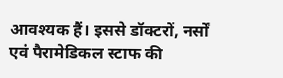आवश्यक हैं। इससे डॉक्टरों, नर्सों एवं पैरामेडिकल स्टाफ की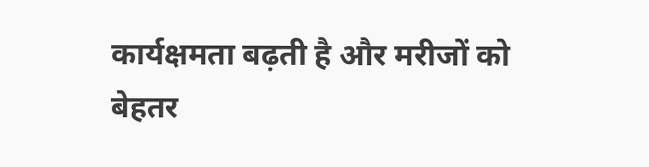कार्यक्षमता बढ़ती है और मरीजों को बेहतर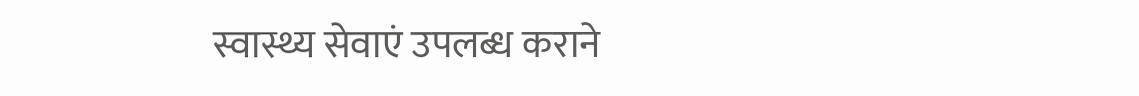स्वास्थ्य सेवाएं उपलब्ध कराने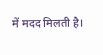में मदद मिलती है।